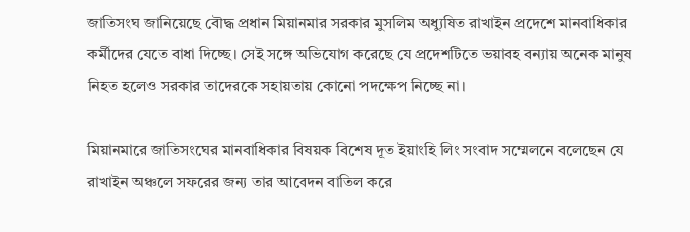জাতিসংঘ জানিয়েছে বৌদ্ধ প্রধান মিয়ানমার সরকার মুসলিম অধ্যুষিত রাখাইন প্রদেশে মানবাধিকার কর্মীদের যেতে বাধা দিচ্ছে। সেই সঙ্গে অভিযোগ করেছে যে প্রদেশটিতে ভয়াবহ বন্যায় অনেক মানুষ নিহত হলেও সরকার তাদেরকে সহায়তায় কোনো পদক্ষেপ নিচ্ছে না।

মিয়ানমারে জাতিসংঘের মানবাধিকার বিষয়ক বিশেষ দূত ইয়াংহি লিং সংবাদ সম্মেলনে বলেছেন যে রাখাইন অঞ্চলে সফরের জন্য তার আবেদন বাতিল করে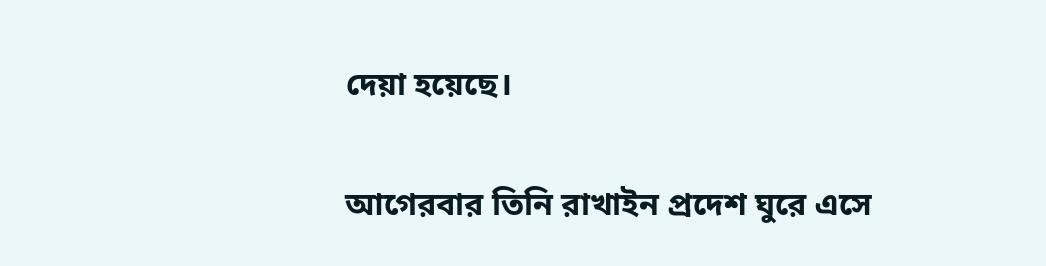দেয়া হয়েছে।

আগেরবার তিনি রাখাইন প্রদেশ ঘুরে এসে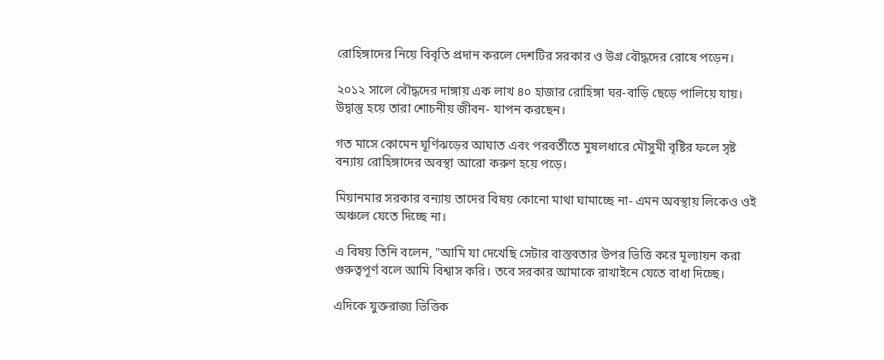রোহিঙ্গাদের নিয়ে বিবৃতি প্রদান করলে দেশটির সরকার ও উগ্র বৌদ্ধদের রোষে পড়েন।

২০১২ সালে বৌদ্ধদের দাঙ্গায় এক লাখ ৪০ হাজার রোহিঙ্গা ঘর-বাড়ি ছেড়ে পালিয়ে যায়। উদ্বাস্তু হয়ে তারা শোচনীয় জীবন- যাপন করছেন।

গত মাসে কোমেন ঘূর্ণিঝড়ের আঘাত এবং পরবর্তীতে মুষলধারে মৌসুমী বৃষ্টির ফলে সৃষ্ট বন্যায় রোহিঙ্গাদের অবস্থা আরো করুণ হয়ে পড়ে।

মিয়ানমার সরকার বন্যায় তাদের বিষয় কোনো মাথা ঘামাচ্ছে না- এমন অবস্থায় লিকেও ওই অঞ্চলে যেতে দিচ্ছে না।

এ বিষয় তিনি বলেন, "আমি যা দেখেছি সেটার বাস্তবতার উপর ভিত্তি করে মূল্যায়ন করা গুরুত্বপূর্ণ বলে আমি বিশ্বাস করি। তবে সরকার আমাকে রাখাইনে যেতে বাধা দিচ্ছে।

এদিকে যুক্তরাজ্য ভিত্তিক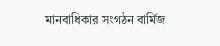মানবাধিকার সংগঠন বার্মিজ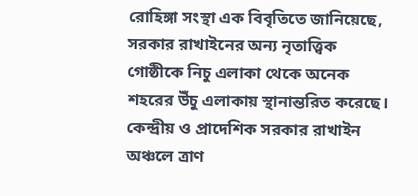রোহিঙ্গা সংস্থা এক বিবৃতিতে জানিয়েছে, সরকার রাখাইনের অন্য নৃতাত্ত্বিক গোষ্ঠীকে নিচু এলাকা থেকে অনেক শহরের উঁচু এলাকায় স্থানান্তরিত করেছে। কেন্দ্রীয় ও প্রাদেশিক সরকার রাখাইন অঞ্চলে ত্রাণ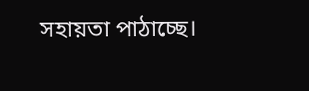সহায়তা পাঠাচ্ছে।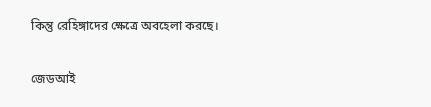কিন্তু রেহিঙ্গাদের ক্ষেত্রে অবহেলা করছে।

জেডআই